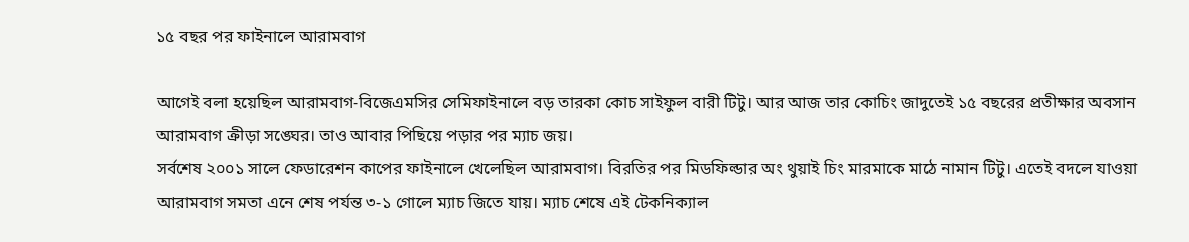১৫ বছর পর ফাইনালে আরামবাগ

আগেই বলা হয়েছিল আরামবাগ-বিজেএমসির সেমিফাইনালে বড় তারকা কোচ সাইফুল বারী টিটু। আর আজ তার কোচিং জাদুতেই ১৫ বছরের প্রতীক্ষার অবসান আরামবাগ ক্রীড়া সঙ্ঘের। তাও আবার পিছিয়ে পড়ার পর ম্যাচ জয়।
সর্বশেষ ২০০১ সালে ফেডারেশন কাপের ফাইনালে খেলেছিল আরামবাগ। বিরতির পর মিডফিল্ডার অং থুয়াই চিং মারমাকে মাঠে নামান টিটু। এতেই বদলে যাওয়া আরামবাগ সমতা এনে শেষ পর্যন্ত ৩-১ গোলে ম্যাচ জিতে যায়। ম্যাচ শেষে এই টেকনিক্যাল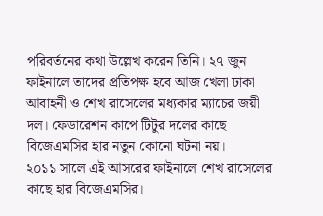পরিবর্তনের কথা উল্লেখ করেন তিনি। ২৭ জুন ফাইনালে তাদের প্রতিপক্ষ হবে আজ খেলা ঢাকা আবাহনী ও শেখ রাসেলের মধ্যকার ম্যাচের জয়ী দল। ফেডারেশন কাপে টিটুর দলের কাছে বিজেএমসির হার নতুন কোনো ঘটনা নয়।
২০১১ সালে এই আসরের ফাইনালে শেখ রাসেলের কাছে হার বিজেএমসির।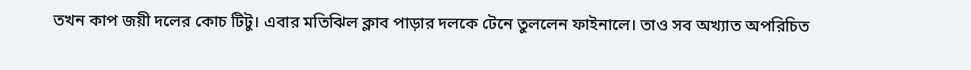তখন কাপ জয়ী দলের কোচ টিটু। এবার মতিঝিল ক্লাব পাড়ার দলকে টেনে তুললেন ফাইনালে। তাও সব অখ্যাত অপরিচিত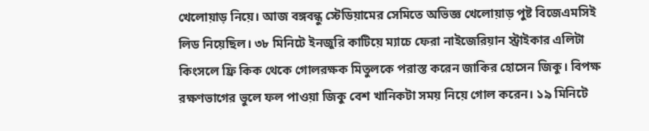খেলোয়াড় নিয়ে। আজ বঙ্গবন্ধু স্টেডিয়ামের সেমিতে অভিজ্ঞ খেলোয়াড় পুষ্ট বিজেএমসিই লিড নিয়েছিল। ৩৮ মিনিটে ইনজুরি কাটিয়ে ম্যাচে ফেরা নাইজেরিয়ান স্ট্রাইকার এলিটা কিংসলে ফ্রি কিক থেকে গোলরক্ষক মিতুলকে পরাস্ত করেন জাকির হোসেন জিকু। বিপক্ষ রক্ষণভাগের ভুলে ফল পাওয়া জিকু বেশ খানিকটা সময় নিয়ে গোল করেন। ১৯ মিনিটে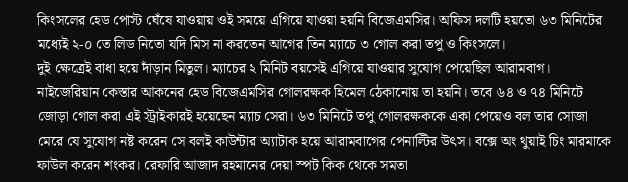কিংসলের হেড পোস্ট ঘেঁষে যাওয়ায় ওই সময়ে এগিয়ে যাওয়া হয়নি বিজেএমসির। অফিস দলটি হয়তো ৬৩ মিনিটের মধ্যেই ২-০ তে লিড নিতো যদি মিস না করতেন আগের তিন ম্যাচে ৩ গোল করা তপু ও কিংসলে।
দুই ক্ষেত্রেই বাধা হয়ে দাঁড়ান মিতুল। ম্যাচের ২ মিনিট বয়সেই এগিয়ে যাওয়ার সুযোগ পেয়েছিল আরামবাগ। নাইজেরিয়ান কেস্তার আকনের হেড বিজেএমসির গোলরক্ষক হিমেল ঠেকানোয় তা হয়নি। তবে ৬৪ ও ৭৪ মিনিটে জোড়া গোল করা এই স্ট্রাইকারই হয়েছেন ম্যাচ সেরা। ৬৩ মিনিটে তপু গোলরক্ষককে একা পেয়েও বল তার সোজা মেরে যে সুযোগ নষ্ট করেন সে বলই কাউন্টার অ্যাটাক হয়ে আরামবাগের পেনাল্টির উৎস। বক্সে অং থুয়াই চিং মারমাকে ফাউল করেন শংকর। রেফারি আজাদ রহমানের দেয়া স্পট কিক থেকে সমতা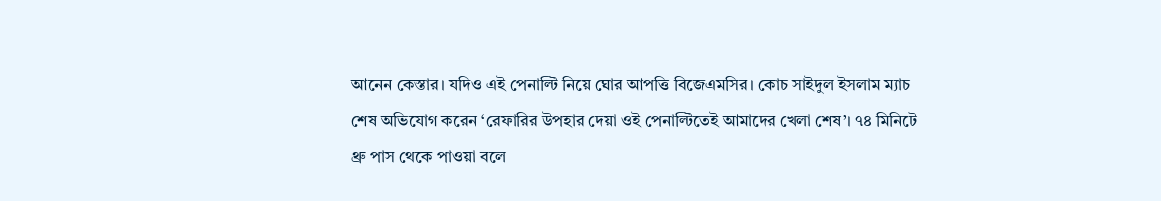আনেন কেস্তার। যদিও এই পেনাল্টি নিয়ে ঘোর আপত্তি বিজেএমসির। কোচ সাইদুল ইসলাম ম্যাচ শেষ অভিযোগ করেন ‘রেফারির উপহার দেয়া ওই পেনাল্টিতেই আমাদের খেলা শেষ’। ৭৪ মিনিটে থ্রু পাস থেকে পাওয়া বলে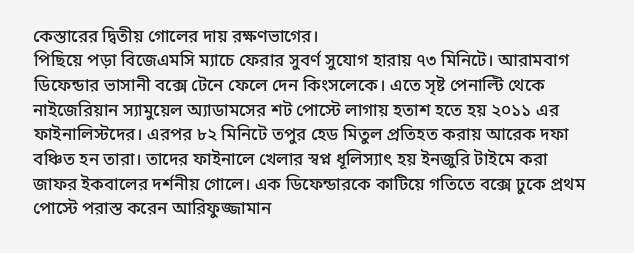কেস্তারের দ্বিতীয় গোলের দায় রক্ষণভাগের।
পিছিয়ে পড়া বিজেএমসি ম্যাচে ফেরার সুবর্ণ সুযোগ হারায় ৭৩ মিনিটে। আরামবাগ ডিফেন্ডার ভাসানী বক্সে টেনে ফেলে দেন কিংসলেকে। এতে সৃষ্ট পেনাল্টি থেকে নাইজেরিয়ান স্যামুয়েল অ্যাডামসের শট পোস্টে লাগায় হতাশ হতে হয় ২০১১ এর ফাইনালিস্টদের। এরপর ৮২ মিনিটে তপুর হেড মিতুল প্রতিহত করায় আরেক দফা বঞ্চিত হন তারা। তাদের ফাইনালে খেলার স্বপ্ন ধূলিস্যাৎ হয় ইনজুরি টাইমে করা জাফর ইকবালের দর্শনীয় গোলে। এক ডিফেন্ডারকে কাটিয়ে গতিতে বক্সে ঢুকে প্রথম পোস্টে পরাস্ত করেন আরিফুজ্জামান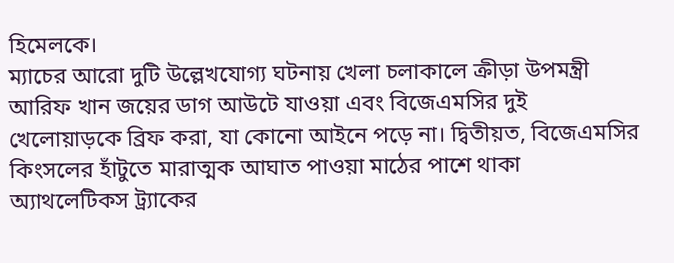হিমেলকে।
ম্যাচের আরো দুটি উল্লেখযোগ্য ঘটনায় খেলা চলাকালে ক্রীড়া উপমন্ত্রী আরিফ খান জয়ের ডাগ আউটে যাওয়া এবং বিজেএমসির দুই খেলোয়াড়কে ব্রিফ করা, যা কোনো আইনে পড়ে না। দ্বিতীয়ত, বিজেএমসির কিংসলের হাঁটুতে মারাত্মক আঘাত পাওয়া মাঠের পাশে থাকা অ্যাথলেটিকস ট্র্যাকের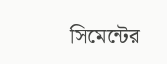সিমেন্টের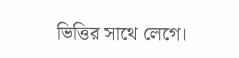ভিত্তির সাথে লেগে।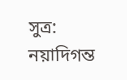সুত্র: নয়াদিগন্ত